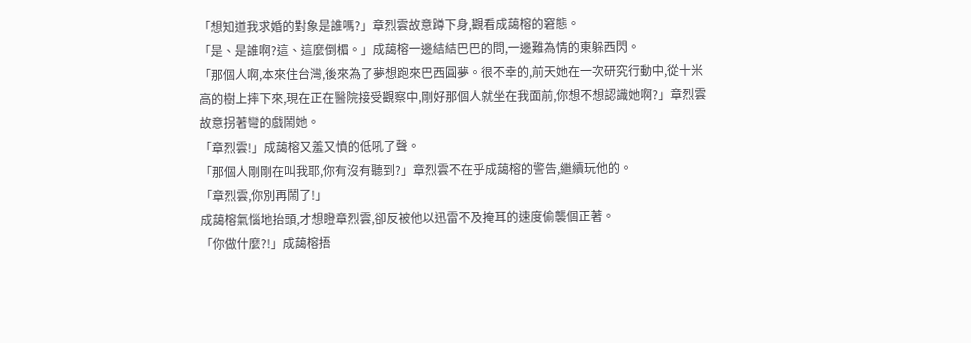「想知道我求婚的對象是誰嗎?」章烈雲故意蹲下身,觀看成藹榕的窘態。
「是、是誰啊?這、這麼倒楣。」成藹榕一邊結結巴巴的問,一邊難為情的東躲西閃。
「那個人啊,本來住台灣,後來為了夢想跑來巴西圓夢。很不幸的,前天她在一次研究行動中,從十米高的樹上摔下來,現在正在醫院接受觀察中,剛好那個人就坐在我面前,你想不想認識她啊?」章烈雲故意拐著彎的戲鬧她。
「章烈雲!」成藹榕又羞又憤的低吼了聲。
「那個人剛剛在叫我耶,你有沒有聽到?」章烈雲不在乎成藹榕的警告,繼續玩他的。
「章烈雲,你別再鬧了!」
成藹榕氣惱地抬頭,才想瞪章烈雲,卻反被他以迅雷不及掩耳的速度偷襲個正著。
「你做什麼?!」成藹榕捂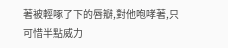著被輕啄了下的唇瓣,對他咆哮著,只可惜半點威力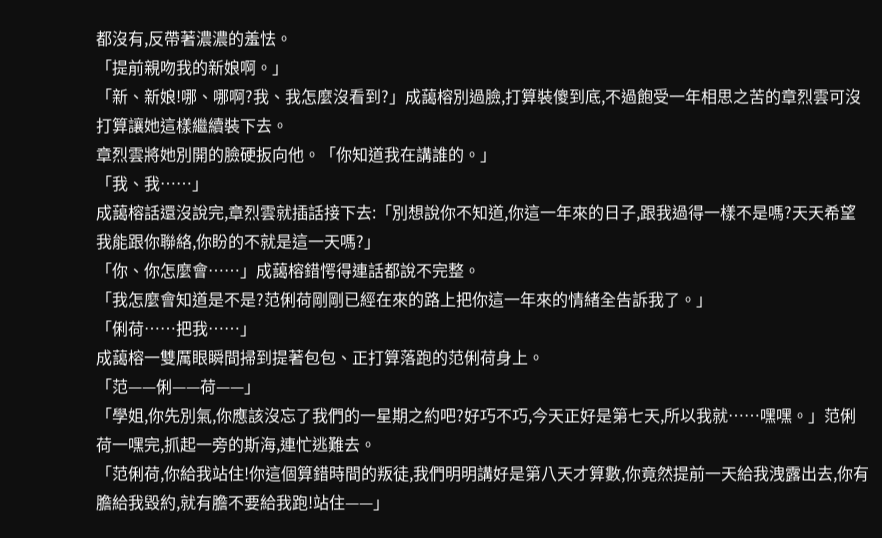都沒有,反帶著濃濃的羞怯。
「提前親吻我的新娘啊。」
「新、新娘!哪、哪啊?我、我怎麼沒看到?」成藹榕別過臉,打算裝傻到底,不過飽受一年相思之苦的章烈雲可沒打算讓她這樣繼續裝下去。
章烈雲將她別開的臉硬扳向他。「你知道我在講誰的。」
「我、我……」
成藹榕話還沒說完,章烈雲就插話接下去:「別想說你不知道,你這一年來的日子,跟我過得一樣不是嗎?天天希望我能跟你聯絡,你盼的不就是這一天嗎?」
「你、你怎麼會……」成藹榕錯愕得連話都說不完整。
「我怎麼會知道是不是?范俐荷剛剛已經在來的路上把你這一年來的情緒全告訴我了。」
「俐荷……把我……」
成藹榕一雙厲眼瞬間掃到提著包包、正打算落跑的范俐荷身上。
「范——俐——荷——」
「學姐,你先別氣,你應該沒忘了我們的一星期之約吧?好巧不巧,今天正好是第七天,所以我就……嘿嘿。」范俐荷一嘿完,抓起一旁的斯海,連忙逃難去。
「范俐荷,你給我站住!你這個算錯時間的叛徒,我們明明講好是第八天才算數,你竟然提前一天給我洩露出去,你有膽給我毀約,就有膽不要給我跑!站住——」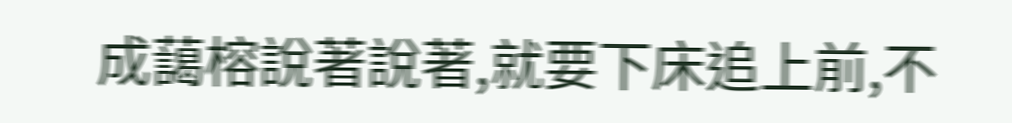成藹榕說著說著,就要下床追上前,不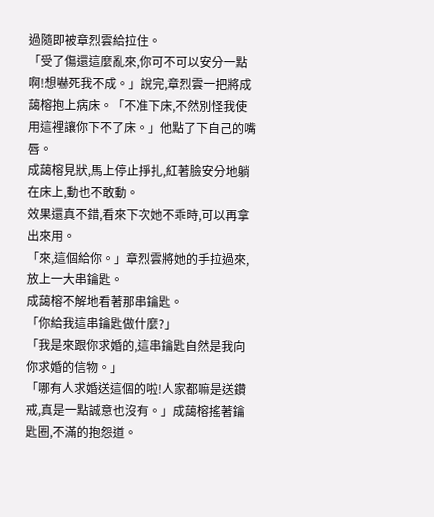過隨即被章烈雲給拉住。
「受了傷還這麼亂來,你可不可以安分一點啊!想嚇死我不成。」說完,章烈雲一把將成藹榕抱上病床。「不准下床,不然別怪我使用這裡讓你下不了床。」他點了下自己的嘴唇。
成藹榕見狀,馬上停止掙扎,紅著臉安分地躺在床上,動也不敢動。
效果還真不錯,看來下次她不乖時,可以再拿出來用。
「來,這個給你。」章烈雲將她的手拉過來,放上一大串鑰匙。
成藹榕不解地看著那串鑰匙。
「你給我這串鑰匙做什麼?」
「我是來跟你求婚的,這串鑰匙自然是我向你求婚的信物。」
「哪有人求婚送這個的啦!人家都嘛是送鑽戒,真是一點誠意也沒有。」成藹榕搖著鑰匙圈,不滿的抱怨道。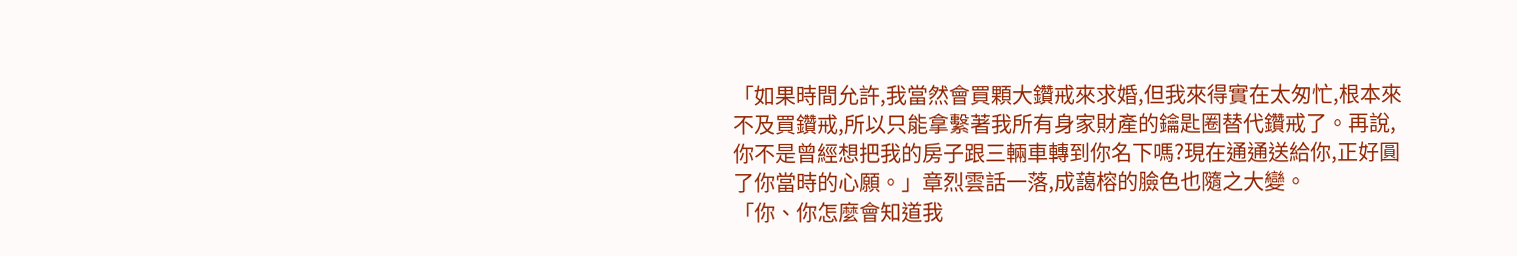「如果時間允許,我當然會買顆大鑽戒來求婚,但我來得實在太匆忙,根本來不及買鑽戒,所以只能拿繫著我所有身家財產的鑰匙圈替代鑽戒了。再說,你不是曾經想把我的房子跟三輛車轉到你名下嗎?現在通通送給你,正好圓了你當時的心願。」章烈雲話一落,成藹榕的臉色也隨之大變。
「你、你怎麼會知道我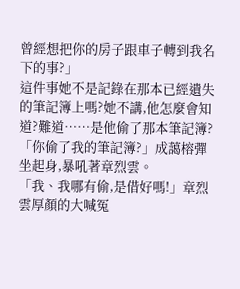曾經想把你的房子跟車子轉到我名下的事?」
這件事她不是記錄在那本已經遺失的筆記簿上嗎?她不講,他怎麼會知道?難道……是他偷了那本筆記簿?
「你偷了我的筆記簿?」成藹榕彈坐起身,暴吼著章烈雲。
「我、我哪有偷,是借好嗎!」章烈雲厚顏的大喊冤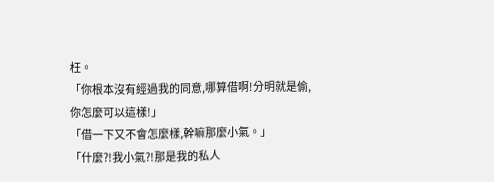枉。
「你根本沒有經過我的同意,哪算借啊!分明就是偷,你怎麼可以這樣!」
「借一下又不會怎麼樣,幹嘛那麼小氣。」
「什麼?!我小氣?!那是我的私人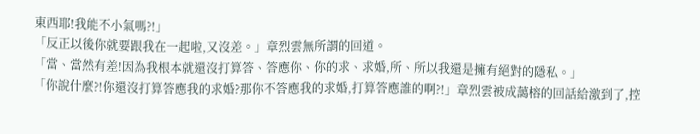東西耶!我能不小氣嗎?!」
「反正以後你就要跟我在一起啦,又沒差。」章烈雲無所謂的回道。
「當、當然有差!因為我根本就還沒打算答、答應你、你的求、求婚,所、所以我還是擁有絕對的隱私。」
「你說什麼?!你還沒打算答應我的求婚?那你不答應我的求婚,打算答應誰的啊?!」章烈雲被成藹榕的回話給激到了,控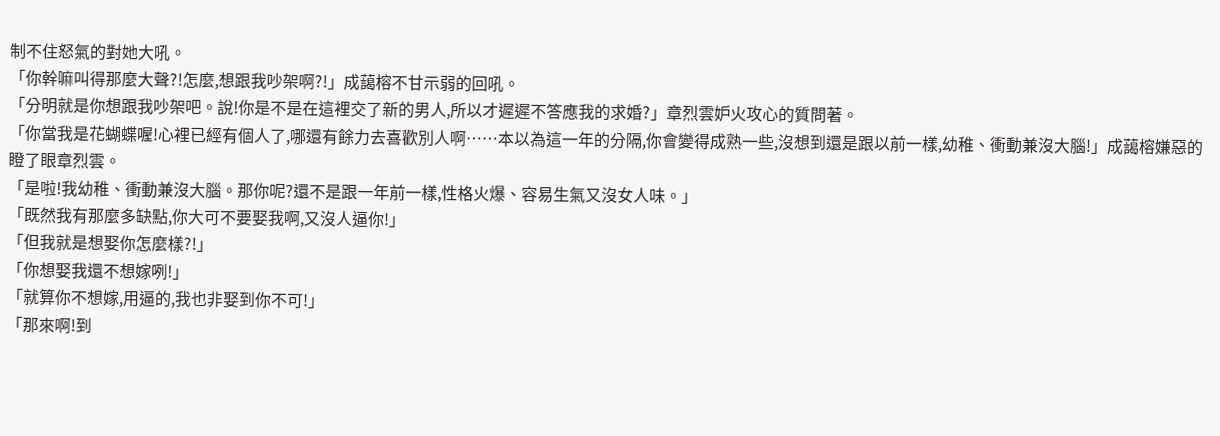制不住怒氣的對她大吼。
「你幹嘛叫得那麼大聲?!怎麼,想跟我吵架啊?!」成藹榕不甘示弱的回吼。
「分明就是你想跟我吵架吧。說!你是不是在這裡交了新的男人,所以才遲遲不答應我的求婚?」章烈雲妒火攻心的質問著。
「你當我是花蝴蝶喔!心裡已經有個人了,哪還有餘力去喜歡別人啊……本以為這一年的分隔,你會變得成熟一些,沒想到還是跟以前一樣,幼稚、衝動兼沒大腦!」成藹榕嫌惡的瞪了眼章烈雲。
「是啦!我幼稚、衝動兼沒大腦。那你呢?還不是跟一年前一樣,性格火爆、容易生氣又沒女人味。」
「既然我有那麼多缺點,你大可不要娶我啊,又沒人逼你!」
「但我就是想娶你怎麼樣?!」
「你想娶我還不想嫁咧!」
「就算你不想嫁,用逼的,我也非娶到你不可!」
「那來啊!到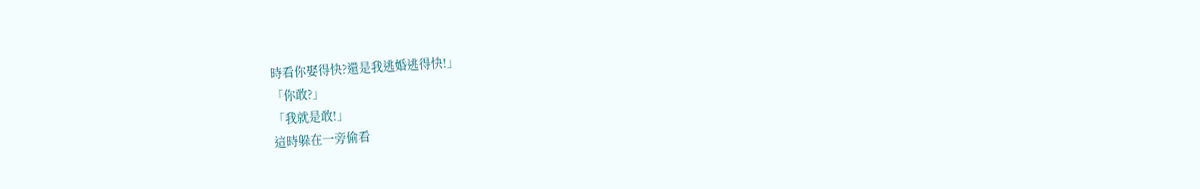時看你娶得快?還是我逃婚逃得快!」
「你敢?」
「我就是敢!」
這時躲在一旁偷看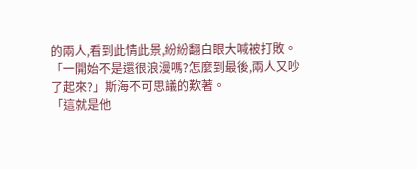的兩人,看到此情此景,紛紛翻白眼大喊被打敗。
「一開始不是還很浪漫嗎?怎麼到最後,兩人又吵了起來?」斯海不可思議的歎著。
「這就是他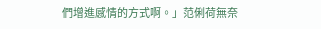們增進感情的方式啊。」范俐荷無奈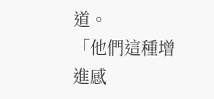道。
「他們這種增進感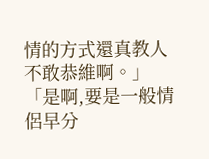情的方式還真教人不敢恭維啊。」
「是啊,要是一般情侶早分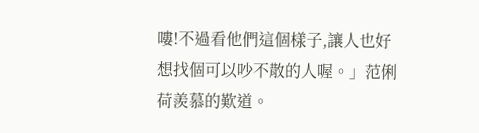嘍!不過看他們這個樣子,讓人也好想找個可以吵不散的人喔。」范俐荷羨慕的歎道。